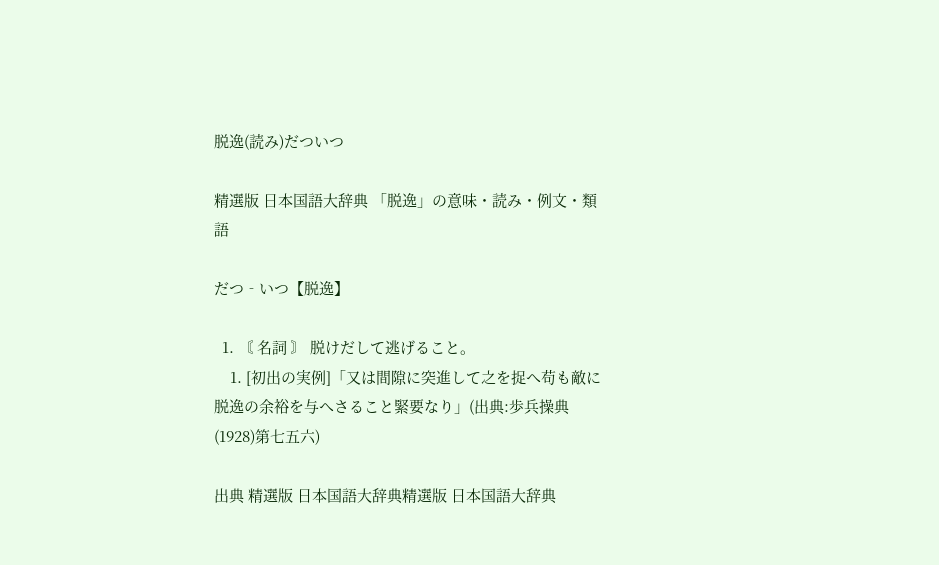脱逸(読み)だついつ

精選版 日本国語大辞典 「脱逸」の意味・読み・例文・類語

だつ‐いつ【脱逸】

  1. 〘 名詞 〙 脱けだして逃げること。
    1. [初出の実例]「又は間隙に突進して之を捉へ苟も敵に脱逸の余裕を与へさること緊要なり」(出典:歩兵操典(1928)第七五六)

出典 精選版 日本国語大辞典精選版 日本国語大辞典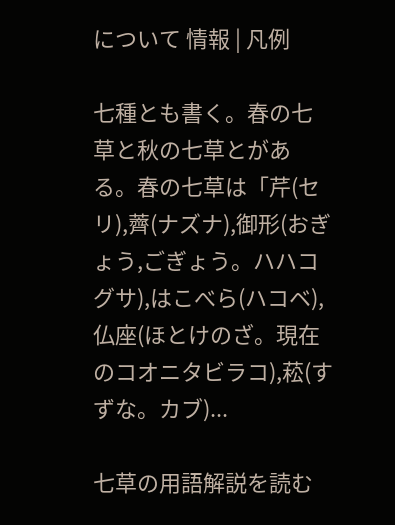について 情報 | 凡例

七種とも書く。春の七草と秋の七草とがある。春の七草は「芹(セリ),薺(ナズナ),御形(おぎょう,ごぎょう。ハハコグサ),はこべら(ハコベ),仏座(ほとけのざ。現在のコオニタビラコ),菘(すずな。カブ)...

七草の用語解説を読む